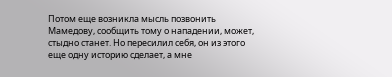Потом еще возникла мысль позвонить Мамедову, сообщить тому о нападении, может, стыдно станет. Но пересилил себя, он из этого еще одну историю сделает, а мне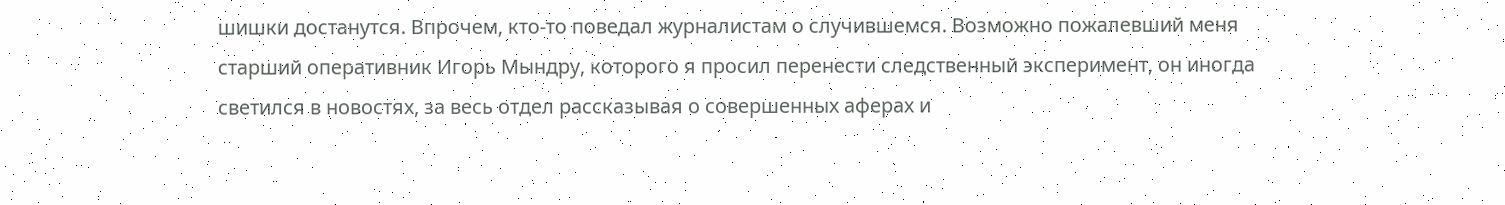шишки достанутся. Впрочем, кто-то поведал журналистам о случившемся. Возможно пожалевший меня старший оперативник Игорь Мындру, которого я просил перенести следственный эксперимент, он иногда светился в новостях, за весь отдел рассказывая о совершенных аферах и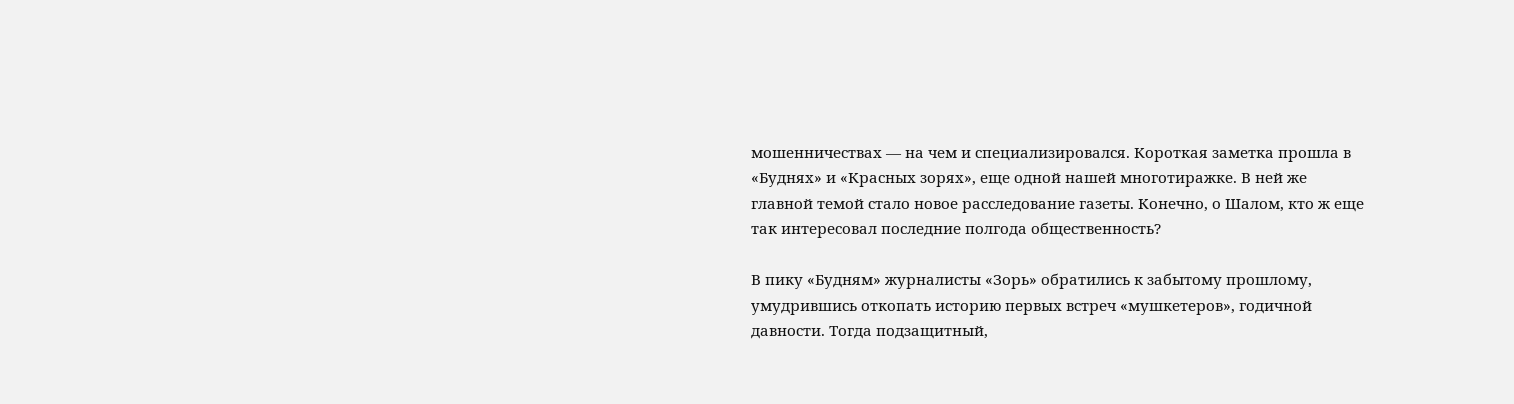мошенничествах — на чем и специализировался. Короткая заметка прошла в «Буднях» и «Красных зорях», еще одной нашей многотиражке. В ней же главной темой стало новое расследование газеты. Конечно, о Шалом, кто ж еще так интересовал последние полгода общественность?

В пику «Будням» журналисты «Зорь» обратились к забытому прошлому, умудрившись откопать историю первых встреч «мушкетеров», годичной давности. Тогда подзащитный,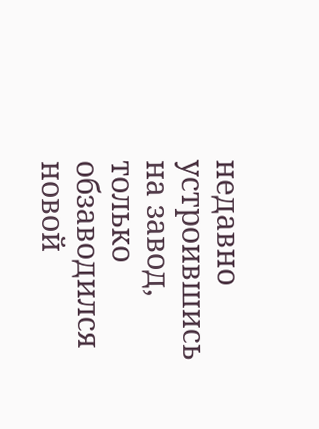недавно устроившись на завод, только обзаводился новой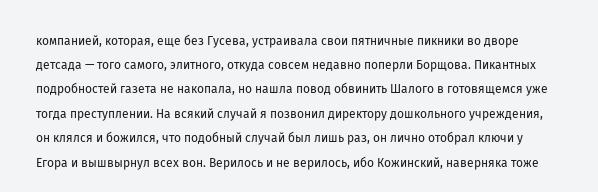компанией, которая, еще без Гусева, устраивала свои пятничные пикники во дворе детсада — того самого, элитного, откуда совсем недавно поперли Борщова. Пикантных подробностей газета не накопала, но нашла повод обвинить Шалого в готовящемся уже тогда преступлении. На всякий случай я позвонил директору дошкольного учреждения, он клялся и божился, что подобный случай был лишь раз, он лично отобрал ключи у Егора и вышвырнул всех вон. Верилось и не верилось, ибо Кожинский, наверняка тоже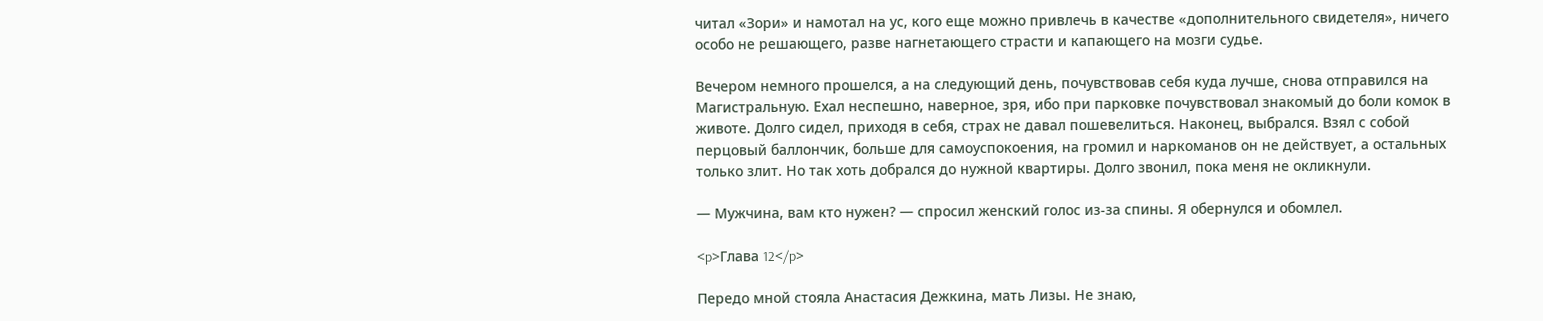читал «Зори» и намотал на ус, кого еще можно привлечь в качестве «дополнительного свидетеля», ничего особо не решающего, разве нагнетающего страсти и капающего на мозги судье.

Вечером немного прошелся, а на следующий день, почувствовав себя куда лучше, снова отправился на Магистральную. Ехал неспешно, наверное, зря, ибо при парковке почувствовал знакомый до боли комок в животе. Долго сидел, приходя в себя, страх не давал пошевелиться. Наконец, выбрался. Взял с собой перцовый баллончик, больше для самоуспокоения, на громил и наркоманов он не действует, а остальных только злит. Но так хоть добрался до нужной квартиры. Долго звонил, пока меня не окликнули.

— Мужчина, вам кто нужен? — спросил женский голос из-за спины. Я обернулся и обомлел.

<p>Глава 12</p>

Передо мной стояла Анастасия Дежкина, мать Лизы. Не знаю,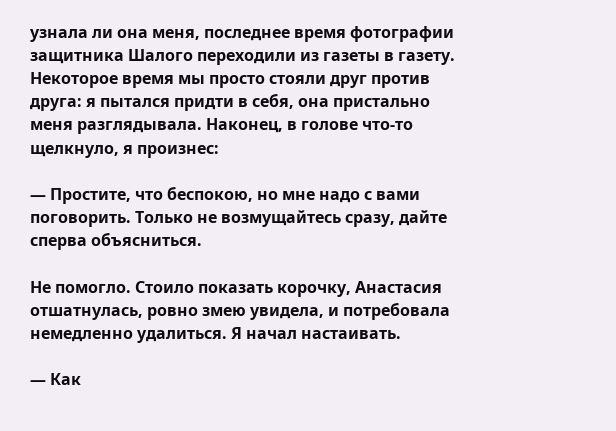узнала ли она меня, последнее время фотографии защитника Шалого переходили из газеты в газету. Некоторое время мы просто стояли друг против друга: я пытался придти в себя, она пристально меня разглядывала. Наконец, в голове что-то щелкнуло, я произнес:

— Простите, что беспокою, но мне надо с вами поговорить. Только не возмущайтесь сразу, дайте сперва объясниться.

Не помогло. Стоило показать корочку, Анастасия отшатнулась, ровно змею увидела, и потребовала немедленно удалиться. Я начал настаивать.

— Как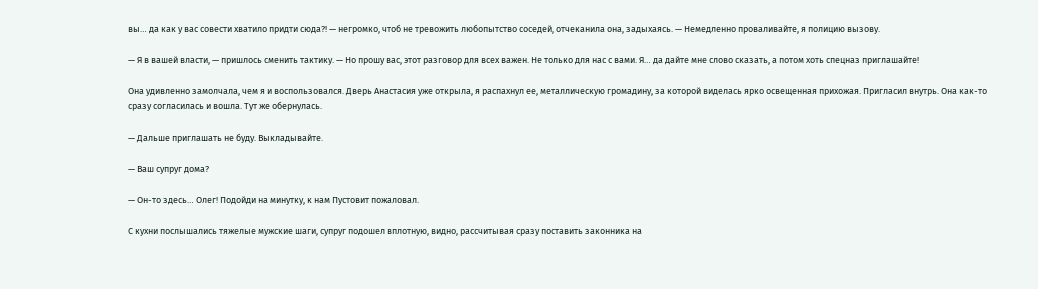вы… да как у вас совести хватило придти сюда?! — негромко, чтоб не тревожить любопытство соседей, отчеканила она, задыхаясь. — Немедленно проваливайте, я полицию вызову.

— Я в вашей власти, — пришлось сменить тактику. — Но прошу вас, этот разговор для всех важен. Не только для нас с вами. Я… да дайте мне слово сказать, а потом хоть спецназ приглашайте!

Она удивленно замолчала, чем я и воспользовался. Дверь Анастасия уже открыла, я распахнул ее, металлическую громадину, за которой виделась ярко освещенная прихожая. Пригласил внутрь. Она как-то сразу согласилась и вошла. Тут же обернулась.

— Дальше приглашать не буду. Выкладывайте.

— Ваш супруг дома?

— Он-то здесь… Олег! Подойди на минутку, к нам Пустовит пожаловал.

С кухни послышались тяжелые мужские шаги, супруг подошел вплотную, видно, рассчитывая сразу поставить законника на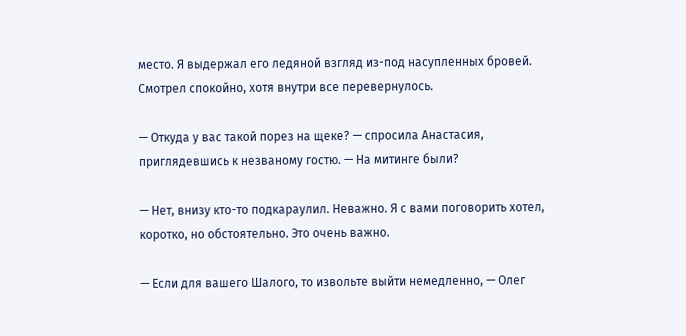место. Я выдержал его ледяной взгляд из-под насупленных бровей. Смотрел спокойно, хотя внутри все перевернулось.

— Откуда у вас такой порез на щеке? — спросила Анастасия, приглядевшись к незваному гостю. — На митинге были?

— Нет, внизу кто-то подкараулил. Неважно. Я с вами поговорить хотел, коротко, но обстоятельно. Это очень важно.

— Если для вашего Шалого, то извольте выйти немедленно, — Олег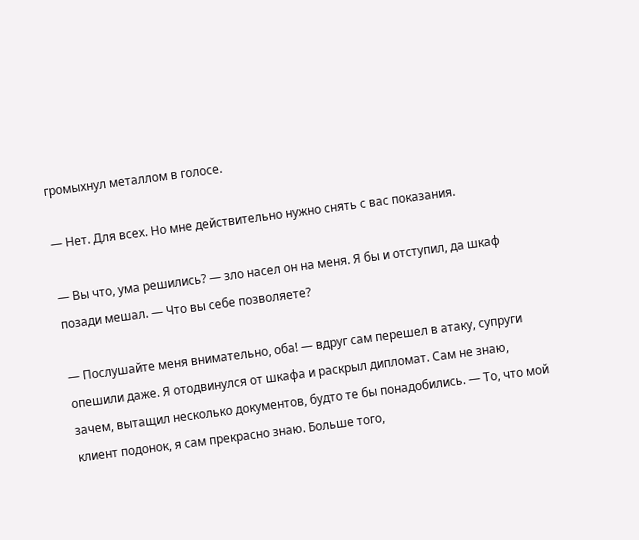громыхнул металлом в голосе.

— Нет. Для всех. Но мне действительно нужно снять с вас показания.

— Вы что, ума решились? — зло насел он на меня. Я бы и отступил, да шкаф позади мешал. — Что вы себе позволяете?

— Послушайте меня внимательно, оба! — вдруг сам перешел в атаку, супруги опешили даже. Я отодвинулся от шкафа и раскрыл дипломат. Сам не знаю, зачем, вытащил несколько документов, будто те бы понадобились. — То, что мой клиент подонок, я сам прекрасно знаю. Больше того,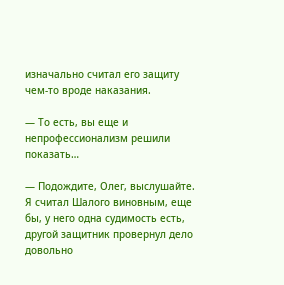изначально считал его защиту чем-то вроде наказания.

— То есть, вы еще и непрофессионализм решили показать…

— Подождите, Олег, выслушайте. Я считал Шалого виновным, еще бы, у него одна судимость есть, другой защитник провернул дело довольно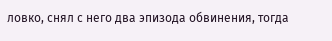ловко, снял с него два эпизода обвинения, тогда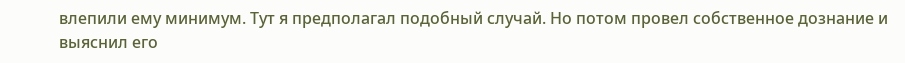влепили ему минимум. Тут я предполагал подобный случай. Но потом провел собственное дознание и выяснил его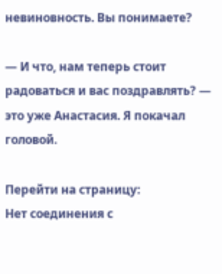невиновность. Вы понимаете?

— И что, нам теперь стоит радоваться и вас поздравлять? — это уже Анастасия. Я покачал головой.

Перейти на страницу:
Нет соединения с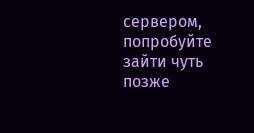сервером, попробуйте зайти чуть позже